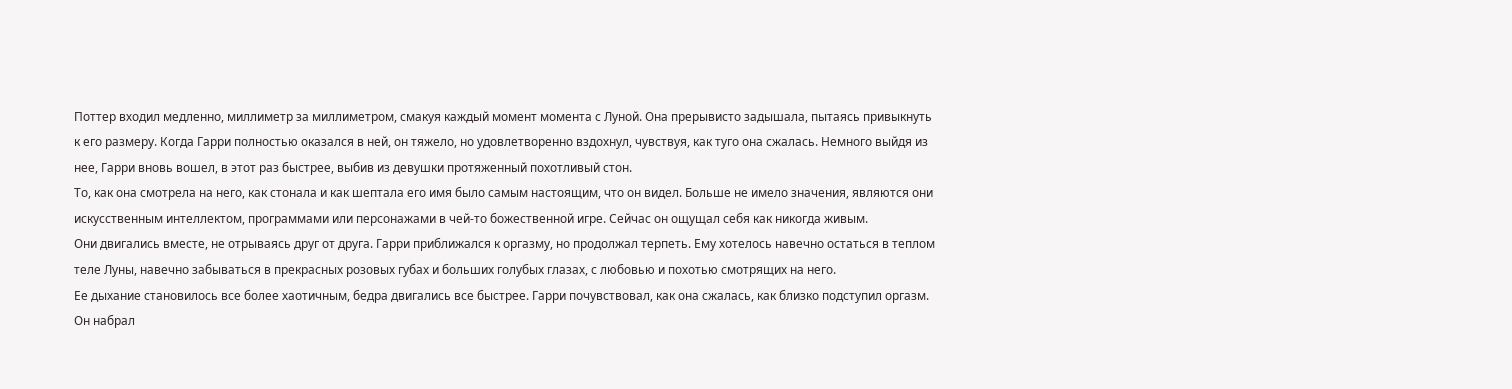Поттер входил медленно, миллиметр за миллиметром, смакуя каждый момент момента с Луной. Она прерывисто задышала, пытаясь привыкнуть к его размеру. Когда Гарри полностью оказался в ней, он тяжело, но удовлетворенно вздохнул, чувствуя, как туго она сжалась. Немного выйдя из нее, Гарри вновь вошел, в этот раз быстрее, выбив из девушки протяженный похотливый стон.
То, как она смотрела на него, как стонала и как шептала его имя было самым настоящим, что он видел. Больше не имело значения, являются они искусственным интеллектом, программами или персонажами в чей-то божественной игре. Сейчас он ощущал себя как никогда живым.
Они двигались вместе, не отрываясь друг от друга. Гарри приближался к оргазму, но продолжал терпеть. Ему хотелось навечно остаться в теплом теле Луны, навечно забываться в прекрасных розовых губах и больших голубых глазах, с любовью и похотью смотрящих на него.
Ее дыхание становилось все более хаотичным, бедра двигались все быстрее. Гарри почувствовал, как она сжалась, как близко подступил оргазм. Он набрал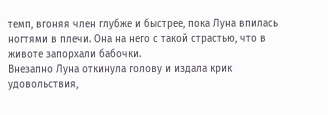темп, вгоняя член глубже и быстрее, пока Луна впилась ногтями в плечи. Она на него с такой страстью, что в животе запорхали бабочки.
Внезапно Луна откинула голову и издала крик удовольствия,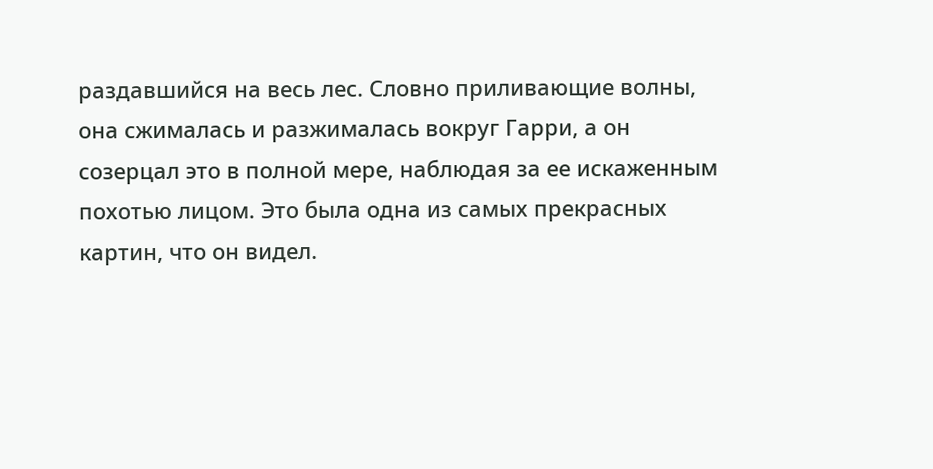раздавшийся на весь лес. Словно приливающие волны, она сжималась и разжималась вокруг Гарри, а он созерцал это в полной мере, наблюдая за ее искаженным похотью лицом. Это была одна из самых прекрасных картин, что он видел.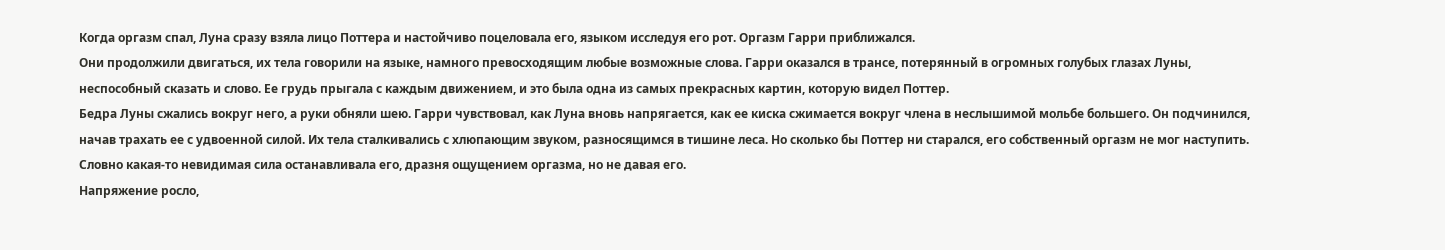Когда оргазм спал, Луна сразу взяла лицо Поттера и настойчиво поцеловала его, языком исследуя его рот. Оргазм Гарри приближался.
Они продолжили двигаться, их тела говорили на языке, намного превосходящим любые возможные слова. Гарри оказался в трансе, потерянный в огромных голубых глазах Луны, неспособный сказать и слово. Ее грудь прыгала с каждым движением, и это была одна из самых прекрасных картин, которую видел Поттер.
Бедра Луны сжались вокруг него, а руки обняли шею. Гарри чувствовал, как Луна вновь напрягается, как ее киска сжимается вокруг члена в неслышимой мольбе большего. Он подчинился, начав трахать ее с удвоенной силой. Их тела сталкивались с хлюпающим звуком, разносящимся в тишине леса. Но сколько бы Поттер ни старался, его собственный оргазм не мог наступить. Словно какая-то невидимая сила останавливала его, дразня ощущением оргазма, но не давая его.
Напряжение росло,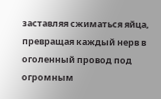заставляя сжиматься яйца, превращая каждый нерв в оголенный провод под огромным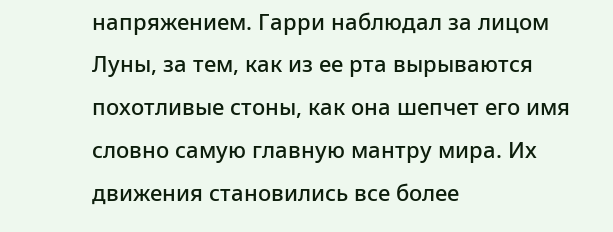напряжением. Гарри наблюдал за лицом Луны, за тем, как из ее рта вырываются похотливые стоны, как она шепчет его имя словно самую главную мантру мира. Их движения становились все более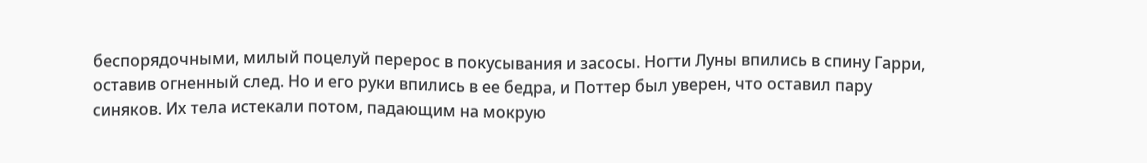беспорядочными, милый поцелуй перерос в покусывания и засосы. Ногти Луны впились в спину Гарри, оставив огненный след. Но и его руки впились в ее бедра, и Поттер был уверен, что оставил пару синяков. Их тела истекали потом, падающим на мокрую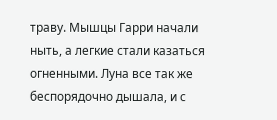траву. Мышцы Гарри начали ныть, а легкие стали казаться огненными. Луна все так же беспорядочно дышала, и с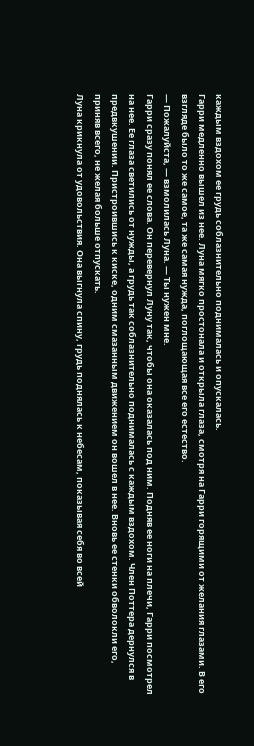каждым вздохом ее грудь соблазнительно поднималась и опускалась.
Гарри медленно вышел из нее. Луна мягко простонала и открыла глаза, смотря на Гарри горящими от желания глазами. В его взгляде было то же самое, та же самая нужда, поглощающая все его естество.
— Пожалуйста, — взмолилась Луна. — Ты нужен мне.
Гарри сразу понял ее слова. Он перевернул Луну так, чтобы она оказалась под ним. Подняв ее ноги на плечи, Гарри посмотрел на нее. Ее глаза светились от нужды, а грудь так соблазнительно поднималась с каждым вздохом. Член Поттера дернулся в предвкушении. Пристроившись к киске, одним смазанным движением он вошел в нее. Вновь ее стенки обволокли его, приняв всего, не желая больше отпускать.
Луна крикнула от удовольствия. Она выгнула спину, грудь поднялась к небесам, показывая себя во всей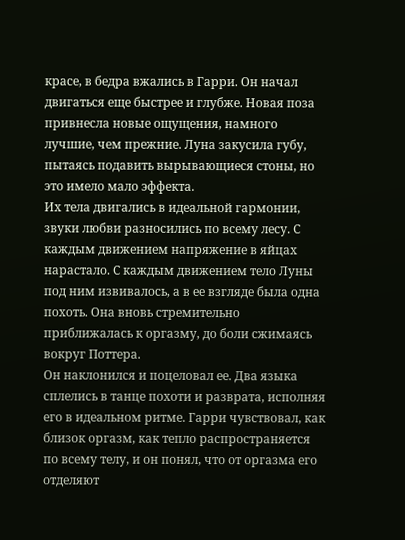красе, в бедра вжались в Гарри. Он начал двигаться еще быстрее и глубже. Новая поза привнесла новые ощущения, намного лучшие, чем прежние. Луна закусила губу, пытаясь подавить вырывающиеся стоны, но это имело мало эффекта.
Их тела двигались в идеальной гармонии, звуки любви разносились по всему лесу. С каждым движением напряжение в яйцах нарастало. С каждым движением тело Луны под ним извивалось, а в ее взгляде была одна похоть. Она вновь стремительно приближалась к оргазму, до боли сжимаясь вокруг Поттера.
Он наклонился и поцеловал ее. Два языка сплелись в танце похоти и разврата, исполняя его в идеальном ритме. Гарри чувствовал, как близок оргазм, как тепло распространяется по всему телу, и он понял, что от оргазма его отделяют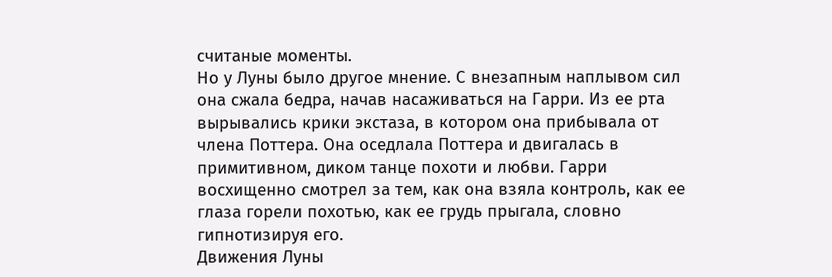считаные моменты.
Но у Луны было другое мнение. С внезапным наплывом сил она сжала бедра, начав насаживаться на Гарри. Из ее рта вырывались крики экстаза, в котором она прибывала от члена Поттера. Она оседлала Поттера и двигалась в примитивном, диком танце похоти и любви. Гарри восхищенно смотрел за тем, как она взяла контроль, как ее глаза горели похотью, как ее грудь прыгала, словно гипнотизируя его.
Движения Луны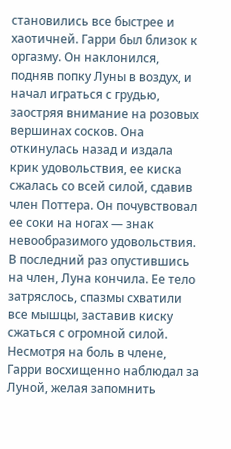становились все быстрее и хаотичней. Гарри был близок к оргазму. Он наклонился, подняв попку Луны в воздух, и начал играться с грудью, заостряя внимание на розовых вершинах сосков. Она откинулась назад и издала крик удовольствия, ее киска сжалась со всей силой, сдавив член Поттера. Он почувствовал ее соки на ногах — знак невообразимого удовольствия.
В последний раз опустившись на член, Луна кончила. Ее тело затряслось, спазмы схватили все мышцы, заставив киску сжаться с огромной силой. Несмотря на боль в члене, Гарри восхищенно наблюдал за Луной, желая запомнить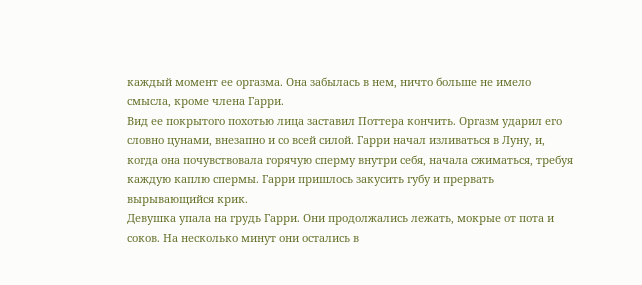каждый момент ее оргазма. Она забылась в нем, ничто больше не имело смысла, кроме члена Гарри.
Вид ее покрытого похотью лица заставил Поттера кончить. Оргазм ударил его словно цунами, внезапно и со всей силой. Гарри начал изливаться в Луну, и, когда она почувствовала горячую сперму внутри себя, начала сжиматься, требуя каждую каплю спермы. Гарри пришлось закусить губу и прервать вырывающийся крик.
Девушка упала на грудь Гарри. Они продолжались лежать, мокрые от пота и соков. На несколько минут они остались в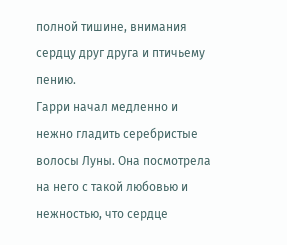полной тишине, внимания сердцу друг друга и птичьему пению.
Гарри начал медленно и нежно гладить серебристые волосы Луны. Она посмотрела на него с такой любовью и нежностью, что сердце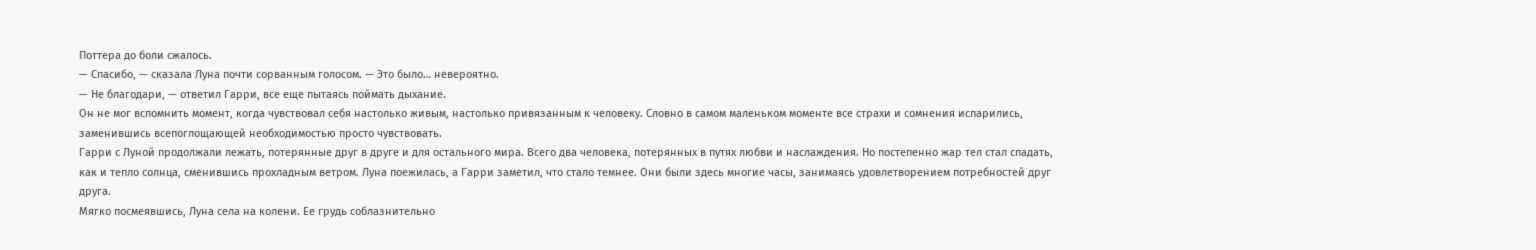Поттера до боли сжалось.
— Спасибо, — сказала Луна почти сорванным голосом. — Это было… невероятно.
— Не благодари, — ответил Гарри, все еще пытаясь поймать дыхание.
Он не мог вспомнить момент, когда чувствовал себя настолько живым, настолько привязанным к человеку. Словно в самом маленьком моменте все страхи и сомнения испарились, заменившись всепоглощающей необходимостью просто чувствовать.
Гарри с Луной продолжали лежать, потерянные друг в друге и для остального мира. Всего два человека, потерянных в путях любви и наслаждения. Но постепенно жар тел стал спадать, как и тепло солнца, сменившись прохладным ветром. Луна поежилась, а Гарри заметил, что стало темнее. Они были здесь многие часы, занимаясь удовлетворением потребностей друг друга.
Мягко посмеявшись, Луна села на колени. Ее грудь соблазнительно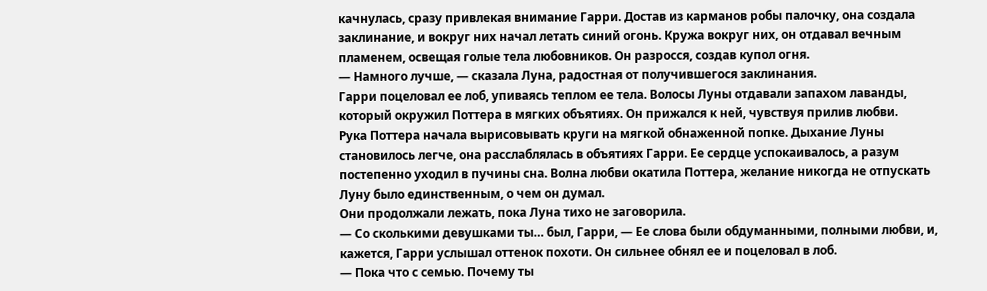качнулась, сразу привлекая внимание Гарри. Достав из карманов робы палочку, она создала заклинание, и вокруг них начал летать синий огонь. Кружа вокруг них, он отдавал вечным пламенем, освещая голые тела любовников. Он разросся, создав купол огня.
— Намного лучше, — сказала Луна, радостная от получившегося заклинания.
Гарри поцеловал ее лоб, упиваясь теплом ее тела. Волосы Луны отдавали запахом лаванды, который окружил Поттера в мягких объятиях. Он прижался к ней, чувствуя прилив любви.
Рука Поттера начала вырисовывать круги на мягкой обнаженной попке. Дыхание Луны становилось легче, она расслаблялась в объятиях Гарри. Ее сердце успокаивалось, а разум постепенно уходил в пучины сна. Волна любви окатила Поттера, желание никогда не отпускать Луну было единственным, о чем он думал.
Они продолжали лежать, пока Луна тихо не заговорила.
— Со сколькими девушками ты… был, Гарри, — Ее слова были обдуманными, полными любви, и, кажется, Гарри услышал оттенок похоти. Он сильнее обнял ее и поцеловал в лоб.
— Пока что с семью. Почему ты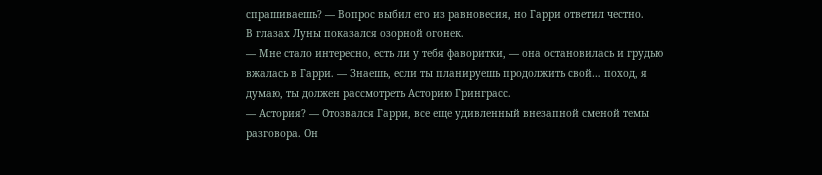спрашиваешь? — Вопрос выбил его из равновесия, но Гарри ответил честно.
В глазах Луны показался озорной огонек.
— Мне стало интересно, есть ли у тебя фаворитки, — она остановилась и грудью вжалась в Гарри. — Знаешь, если ты планируешь продолжить свой… поход, я думаю, ты должен рассмотреть Асторию Гринграсс.
— Астория? — Отозвался Гарри, все еще удивленный внезапной сменой темы разговора. Он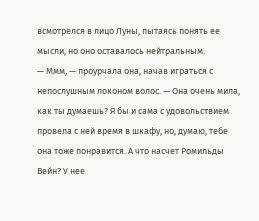всмотрелся в лицо Луны, пытаясь понять ее мысли, но оно оставалось нейтральным.
— Ммм, — проурчала она, начав играться с непослушным локоном волос. — Она очень мила, как ты думаешь? Я бы и сама с удовольствием провела с ней время в шкафу, но, думаю, тебе она тоже понравится. А что насчет Ромильды Вейн? У нее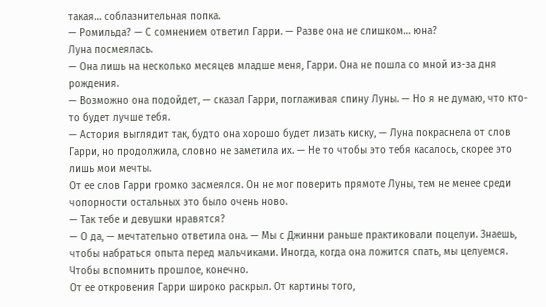такая… соблазнительная попка.
— Ромильда? — С сомнением ответил Гарри. — Разве она не слишком… юна?
Луна посмеялась.
— Она лишь на несколько месяцев младше меня, Гарри. Она не пошла со мной из-за дня рождения.
— Возможно она подойдет, — сказал Гарри, поглаживая спину Луны. — Но я не думаю, что кто-то будет лучше тебя.
— Астория выглядит так, будто она хорошо будет лизать киску, — Луна покраснела от слов Гарри, но продолжила, словно не заметила их. — Не то чтобы это тебя касалось, скорее это лишь мои мечты.
От ее слов Гарри громко засмеялся. Он не мог поверить прямоте Луны, тем не менее среди чопорности остальных это было очень ново.
— Так тебе и девушки нравятся?
— О да, — мечтательно ответила она. — Мы с Джинни раньше практиковали поцелуи. Знаешь, чтобы набраться опыта перед мальчиками. Иногда, когда она ложится спать, мы целуемся. Чтобы вспомнить прошлое, конечно.
От ее откровения Гарри широко раскрыл. От картины того,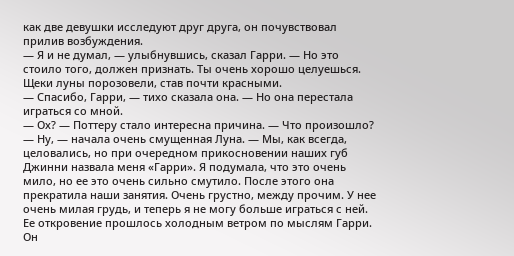как две девушки исследуют друг друга, он почувствовал прилив возбуждения.
— Я и не думал, — улыбнувшись, сказал Гарри. — Но это стоило того, должен признать. Ты очень хорошо целуешься.
Щеки луны порозовели, став почти красными.
— Спасибо, Гарри, — тихо сказала она. — Но она перестала играться со мной.
— Ох? — Поттеру стало интересна причина. — Что произошло?
— Ну, — начала очень смущенная Луна. — Мы, как всегда, целовались, но при очередном прикосновении наших губ Джинни назвала меня «Гарри». Я подумала, что это очень мило, но ее это очень сильно смутило. После этого она прекратила наши занятия. Очень грустно, между прочим. У нее очень милая грудь, и теперь я не могу больше играться с ней.
Ее откровение прошлось холодным ветром по мыслям Гарри. Он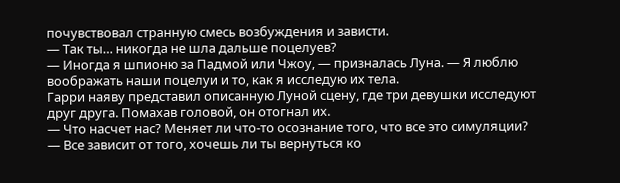почувствовал странную смесь возбуждения и зависти.
— Так ты… никогда не шла дальше поцелуев?
— Иногда я шпионю за Падмой или Чжоу, — призналась Луна. — Я люблю воображать наши поцелуи и то, как я исследую их тела.
Гарри наяву представил описанную Луной сцену, где три девушки исследуют друг друга. Помахав головой, он отогнал их.
— Что насчет нас? Меняет ли что-то осознание того, что все это симуляции?
— Все зависит от того, хочешь ли ты вернуться ко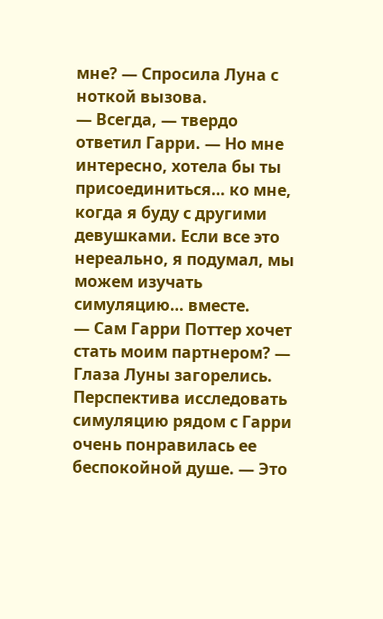мне? — Спросила Луна с ноткой вызова.
— Всегда, — твердо ответил Гарри. — Но мне интересно, хотела бы ты присоединиться… ко мне, когда я буду с другими девушками. Если все это нереально, я подумал, мы можем изучать симуляцию… вместе.
— Сам Гарри Поттер хочет стать моим партнером? — Глаза Луны загорелись. Перспектива исследовать симуляцию рядом с Гарри очень понравилась ее беспокойной душе. — Это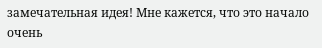замечательная идея! Мне кажется, что это начало очень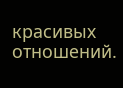красивых отношений.